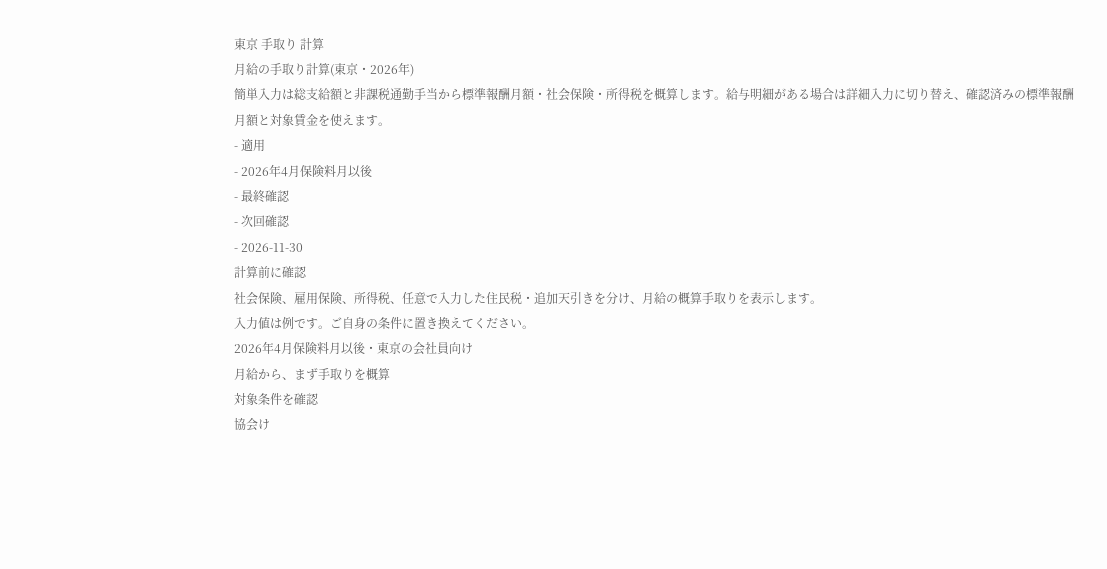東京 手取り 計算
月給の手取り計算(東京・2026年)
簡単入力は総支給額と非課税通勤手当から標準報酬月額・社会保険・所得税を概算します。給与明細がある場合は詳細入力に切り替え、確認済みの標準報酬月額と対象賃金を使えます。
- 適用
- 2026年4月保険料月以後
- 最終確認
- 次回確認
- 2026-11-30
計算前に確認
社会保険、雇用保険、所得税、任意で入力した住民税・追加天引きを分け、月給の概算手取りを表示します。
入力値は例です。ご自身の条件に置き換えてください。
2026年4月保険料月以後・東京の会社員向け
月給から、まず手取りを概算
対象条件を確認
協会け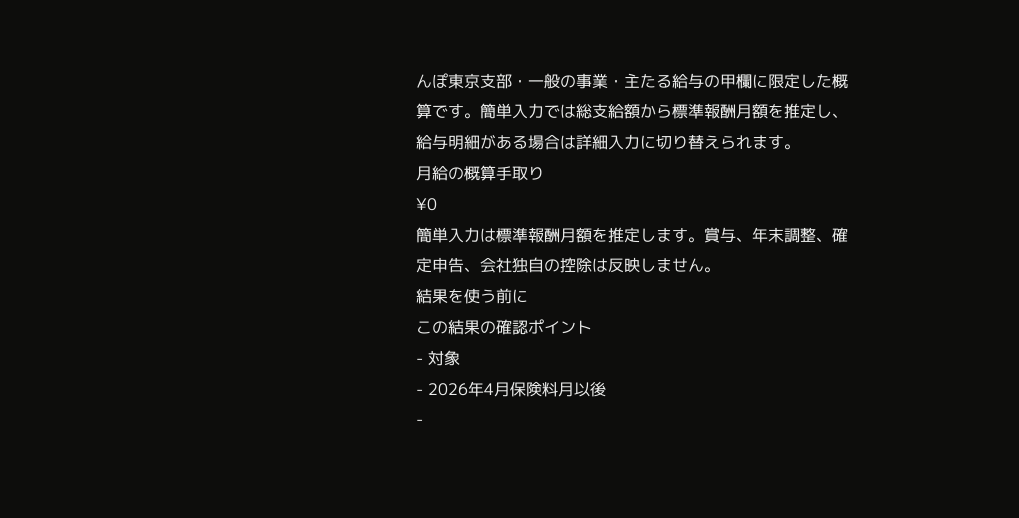んぽ東京支部・一般の事業・主たる給与の甲欄に限定した概算です。簡単入力では総支給額から標準報酬月額を推定し、給与明細がある場合は詳細入力に切り替えられます。
月給の概算手取り
¥0
簡単入力は標準報酬月額を推定します。賞与、年末調整、確定申告、会社独自の控除は反映しません。
結果を使う前に
この結果の確認ポイント
- 対象
- 2026年4月保険料月以後
-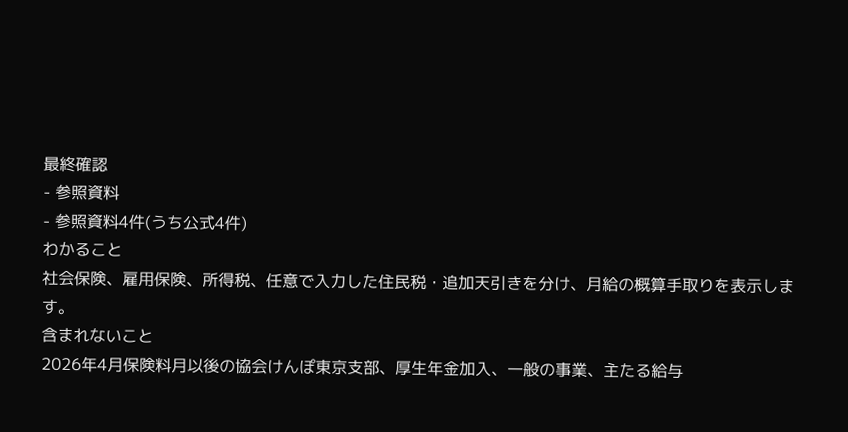最終確認
- 参照資料
- 参照資料4件(うち公式4件)
わかること
社会保険、雇用保険、所得税、任意で入力した住民税・追加天引きを分け、月給の概算手取りを表示します。
含まれないこと
2026年4月保険料月以後の協会けんぽ東京支部、厚生年金加入、一般の事業、主たる給与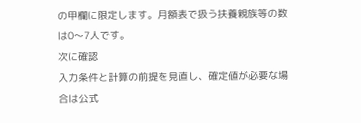の甲欄に限定します。月額表で扱う扶養親族等の数は0〜7人です。
次に確認
入力条件と計算の前提を見直し、確定値が必要な場合は公式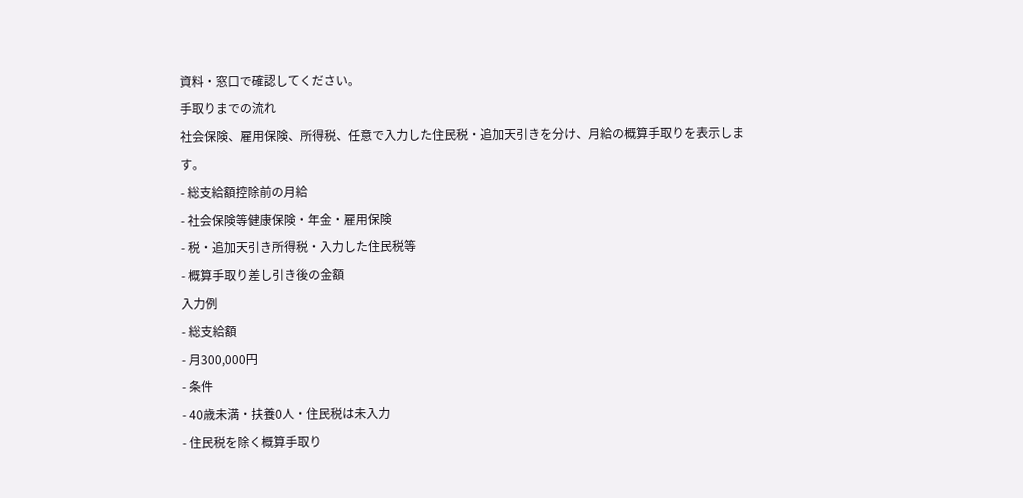資料・窓口で確認してください。
手取りまでの流れ
社会保険、雇用保険、所得税、任意で入力した住民税・追加天引きを分け、月給の概算手取りを表示します。
- 総支給額控除前の月給
- 社会保険等健康保険・年金・雇用保険
- 税・追加天引き所得税・入力した住民税等
- 概算手取り差し引き後の金額
入力例
- 総支給額
- 月300,000円
- 条件
- 40歳未満・扶養0人・住民税は未入力
- 住民税を除く概算手取り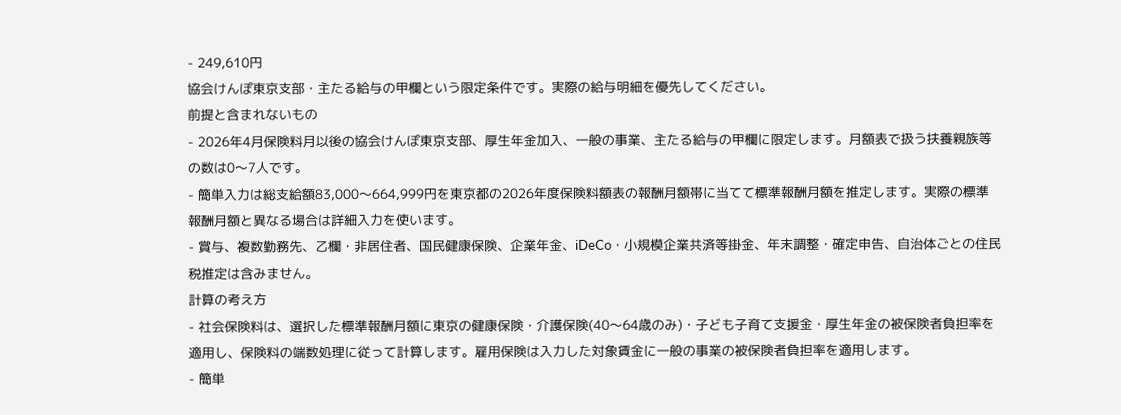- 249,610円
協会けんぽ東京支部・主たる給与の甲欄という限定条件です。実際の給与明細を優先してください。
前提と含まれないもの
- 2026年4月保険料月以後の協会けんぽ東京支部、厚生年金加入、一般の事業、主たる給与の甲欄に限定します。月額表で扱う扶養親族等の数は0〜7人です。
- 簡単入力は総支給額83,000〜664,999円を東京都の2026年度保険料額表の報酬月額帯に当てて標準報酬月額を推定します。実際の標準報酬月額と異なる場合は詳細入力を使います。
- 賞与、複数勤務先、乙欄・非居住者、国民健康保険、企業年金、iDeCo・小規模企業共済等掛金、年末調整・確定申告、自治体ごとの住民税推定は含みません。
計算の考え方
- 社会保険料は、選択した標準報酬月額に東京の健康保険・介護保険(40〜64歳のみ)・子ども子育て支援金・厚生年金の被保険者負担率を適用し、保険料の端数処理に従って計算します。雇用保険は入力した対象賃金に一般の事業の被保険者負担率を適用します。
- 簡単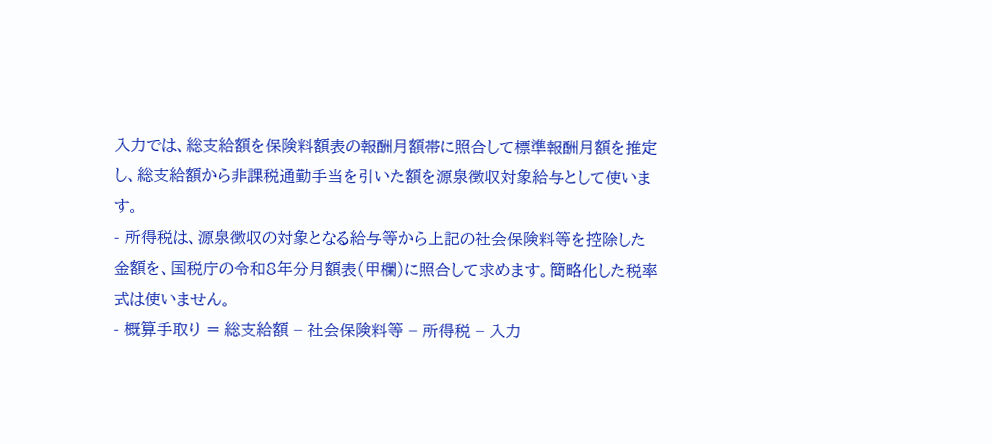入力では、総支給額を保険料額表の報酬月額帯に照合して標準報酬月額を推定し、総支給額から非課税通勤手当を引いた額を源泉徴収対象給与として使います。
- 所得税は、源泉徴収の対象となる給与等から上記の社会保険料等を控除した金額を、国税庁の令和8年分月額表(甲欄)に照合して求めます。簡略化した税率式は使いません。
- 概算手取り = 総支給額 − 社会保険料等 − 所得税 − 入力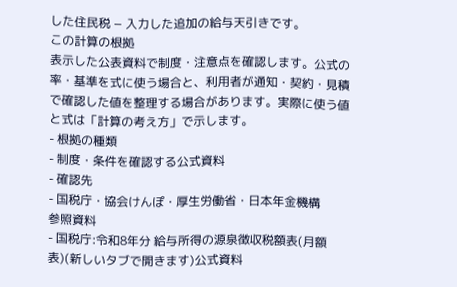した住民税 − 入力した追加の給与天引きです。
この計算の根拠
表示した公表資料で制度・注意点を確認します。公式の率・基準を式に使う場合と、利用者が通知・契約・見積で確認した値を整理する場合があります。実際に使う値と式は「計算の考え方」で示します。
- 根拠の種類
- 制度・条件を確認する公式資料
- 確認先
- 国税庁・協会けんぽ・厚生労働省・日本年金機構
参照資料
- 国税庁:令和8年分 給与所得の源泉徴収税額表(月額表)(新しいタブで開きます)公式資料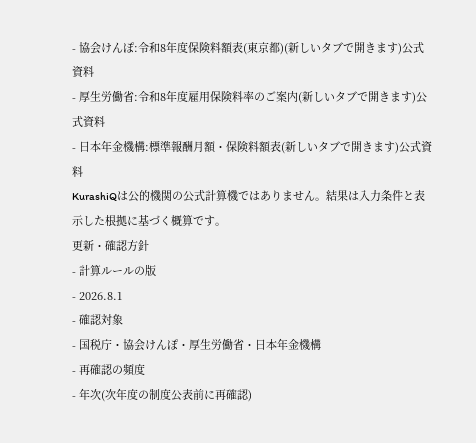- 協会けんぽ:令和8年度保険料額表(東京都)(新しいタブで開きます)公式資料
- 厚生労働省:令和8年度雇用保険料率のご案内(新しいタブで開きます)公式資料
- 日本年金機構:標準報酬月額・保険料額表(新しいタブで開きます)公式資料
KurashiQは公的機関の公式計算機ではありません。結果は入力条件と表示した根拠に基づく概算です。
更新・確認方針
- 計算ルールの版
- 2026.8.1
- 確認対象
- 国税庁・協会けんぽ・厚生労働省・日本年金機構
- 再確認の頻度
- 年次(次年度の制度公表前に再確認)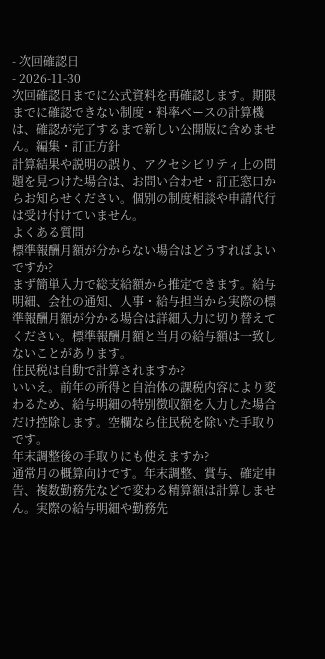- 次回確認日
- 2026-11-30
次回確認日までに公式資料を再確認します。期限までに確認できない制度・料率ベースの計算機は、確認が完了するまで新しい公開版に含めません。編集・訂正方針
計算結果や説明の誤り、アクセシビリティ上の問題を見つけた場合は、お問い合わせ・訂正窓口からお知らせください。個別の制度相談や申請代行は受け付けていません。
よくある質問
標準報酬月額が分からない場合はどうすればよいですか?
まず簡単入力で総支給額から推定できます。給与明細、会社の通知、人事・給与担当から実際の標準報酬月額が分かる場合は詳細入力に切り替えてください。標準報酬月額と当月の給与額は一致しないことがあります。
住民税は自動で計算されますか?
いいえ。前年の所得と自治体の課税内容により変わるため、給与明細の特別徴収額を入力した場合だけ控除します。空欄なら住民税を除いた手取りです。
年末調整後の手取りにも使えますか?
通常月の概算向けです。年末調整、賞与、確定申告、複数勤務先などで変わる精算額は計算しません。実際の給与明細や勤務先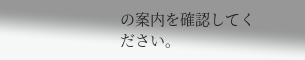の案内を確認してください。